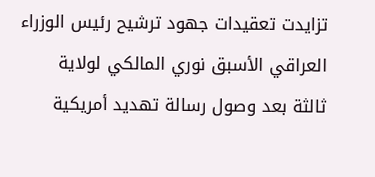تزايدت تعقيدات جهود ترشيح رئيس الوزراء العراقي الأسبق نوري المالكي لولاية ثالثة بعد وصول رسالة تهديد أمريكية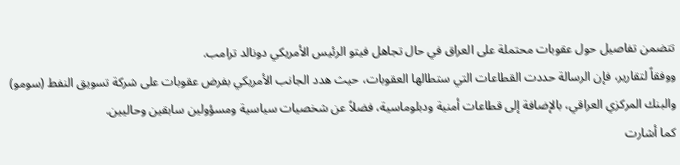تتضمن تفاصيل حول عقوبات محتملة على العراق في حال تجاهل فيتو الرئيس الأمريكي دونالد ترامب.
ووفقاً لتقارير، فإن الرسالة حددت القطاعات التي ستطالها العقوبات، حيث هدد الجانب الأمريكي بفرض عقوبات على شركة تسويق النفط (سومو) والبنك المركزي العراقي، بالإضافة إلى قطاعات أمنية ودبلوماسية، فضلاً عن شخصيات سياسية ومسؤولين سابقين وحاليين.
كما أشارت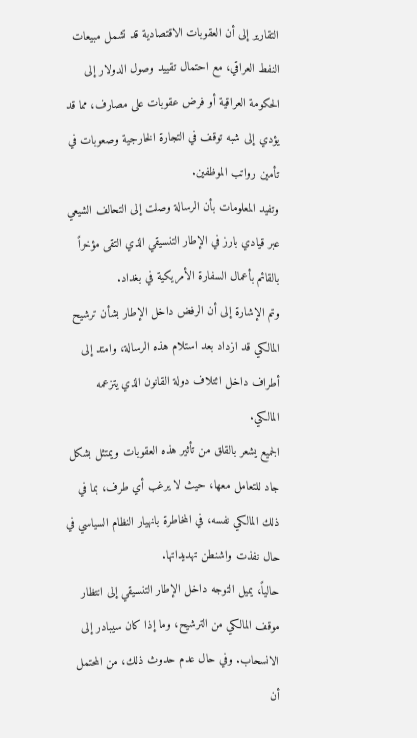التقارير إلى أن العقوبات الاقتصادية قد تشمل مبيعات النفط العراقي، مع احتمال تقييد وصول الدولار إلى الحكومة العراقية أو فرض عقوبات على مصارف، مما قد يؤدي إلى شبه توقف في التجارة الخارجية وصعوبات في تأمين رواتب الموظفين.
وتفيد المعلومات بأن الرسالة وصلت إلى التحالف الشيعي عبر قيادي بارز في الإطار التنسيقي الذي التقى مؤخراً بالقائم بأعمال السفارة الأمريكية في بغداد.
وتم الإشارة إلى أن الرفض داخل الإطار بشأن ترشيح المالكي قد ازداد بعد استلام هذه الرسالة، وامتد إلى أطراف داخل ائتلاف دولة القانون الذي يتزعمه المالكي.
الجميع يشعر بالقلق من تأثير هذه العقوبات ويمتثل بشكل جاد للتعامل معها، حيث لا يرغب أي طرف، بما في ذلك المالكي نفسه، في المخاطرة بانهيار النظام السياسي في حال نفذت واشنطن تهديداتها.
حالياً، يميل التوجه داخل الإطار التنسيقي إلى انتظار موقف المالكي من الترشيح، وما إذا كان سيبادر إلى الانسحاب. وفي حال عدم حدوث ذلك، من المحتمل أن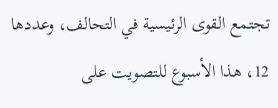تجتمع القوى الرئيسية في التحالف، وعددها 12، هذا الأسبوع للتصويت على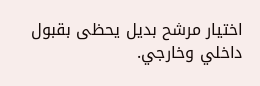اختيار مرشح بديل يحظى بقبول داخلي وخارجي.